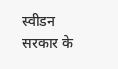स्वीडन सरकार के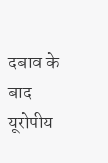दबाव के बाद यूरोपीय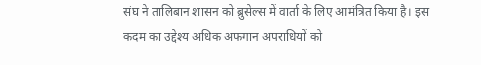संघ ने तालिबान शासन को ब्रुसेल्स में वार्ता के लिए आमंत्रित किया है। इस कदम का उद्देश्य अधिक अफगान अपराधियों को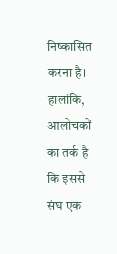निष्कासित करना है। हालांकि, आलोचकों का तर्क है कि इससे संघ एक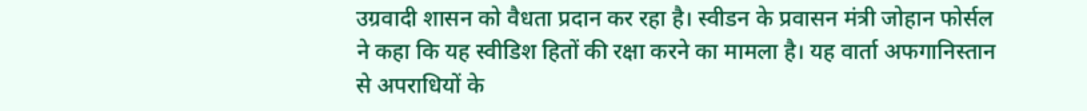उग्रवादी शासन को वैधता प्रदान कर रहा है। स्वीडन के प्रवासन मंत्री जोहान फोर्सल ने कहा कि यह स्वीडिश हितों की रक्षा करने का मामला है। यह वार्ता अफगानिस्तान से अपराधियों के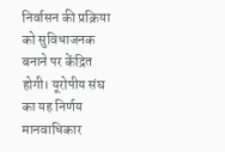निर्वासन की प्रक्रिया को सुविधाजनक बनाने पर केंद्रित होगी। यूरोपीय संघ का यह निर्णय मानवाधिकार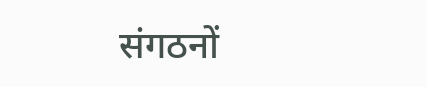संगठनों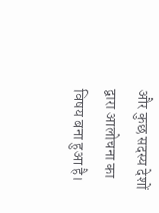और कुछ सदस्य देशों द्वारा आलोचना का विषय बना हुआ है।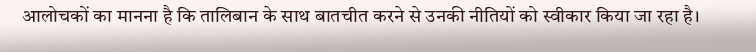आलोचकों का मानना है कि तालिबान के साथ बातचीत करने से उनकी नीतियों को स्वीकार किया जा रहा है।